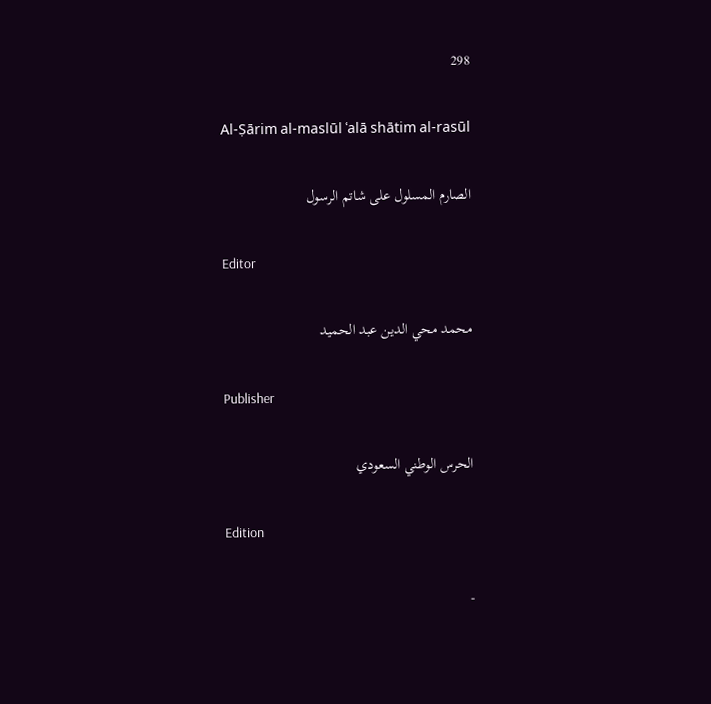298

Al-Ṣārim al-maslūl ʿalā shātim al-rasūl

الصارم المسلول على شاتم الرسول

Editor

محمد محي الدين عبد الحميد

Publisher

الحرس الوطني السعودي

Edition

-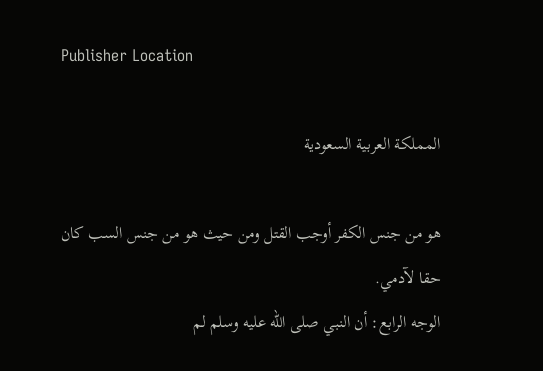Publisher Location

المملكة العربية السعودية

هو من جنس الكفر أوجب القتل ومن حيث هو من جنس السب كان حقا لآدمي.
الوجه الرابع: أن النبي صلى الله عليه وسلم لم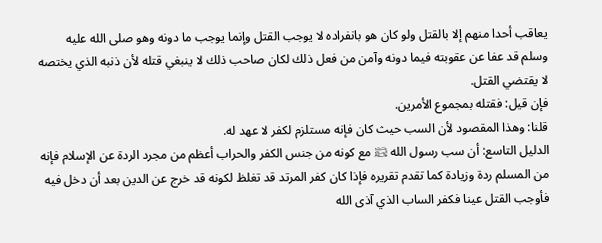يعاقب أحدا منهم إلا بالقتل ولو كان هو بانفراده لا يوجب القتل وإنما يوجب ما دونه وهو صلى الله عليه وسلم قد عفا عن عقوبته فيما دونه وآمن من فعل ذلك لكان صاحب ذلك لا ينبغي قتله لأن ذنبه الذي يختصه لا يقتضي القتل.
فإن قيل: فقتله بمجموع الأمرين.
قلنا: وهذا المقصود لأن السب حيث كان فإنه مستلزم لكفر لا عهد له.
الدليل التاسع: أن سب رسول الله ﵊ مع كونه من جنس الكفر والحراب أعظم من مجرد الردة عن الإسلام فإنه من المسلم ردة وزيادة كما تقدم تقريره فإذا كان كفر المرتد قد تغلظ لكونه قد خرج عن الدين بعد أن دخل فيه فأوجب القتل عينا فكفر الساب الذي آذى الله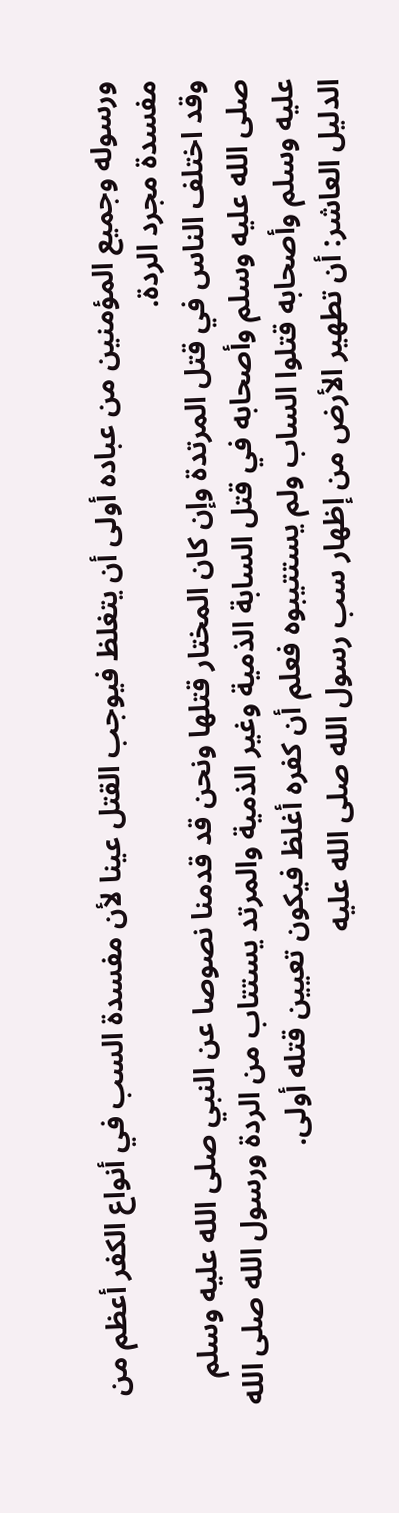ورسوله وجميع المؤمنين من عباده أولى أن يتغلظ فيوجب القتل عينا لأن مفسدة السب في أنواع الكفر أعظم من مفسدة مجرد الردة.
وقد اختلف الناس في قتل المرتدة وإن كان المختار قتلها ونحن قد قدمنا نصوصا عن النبي صلى الله عليه وسلم صلى الله عليه وسلم وأصحابه في قتل السابة الذمية وغير الذمية والمرتد يستتاب من الردة ورسول الله صلى الله عليه وسلم وأصحابه قتلوا الساب ولم يستتيبوه فعلم أن كفره أغلظ فيكون تعيين قتله أولى.
الدليل العاشر: أن تطهير الأرض من إظهار سب رسول الله صلى الله عليه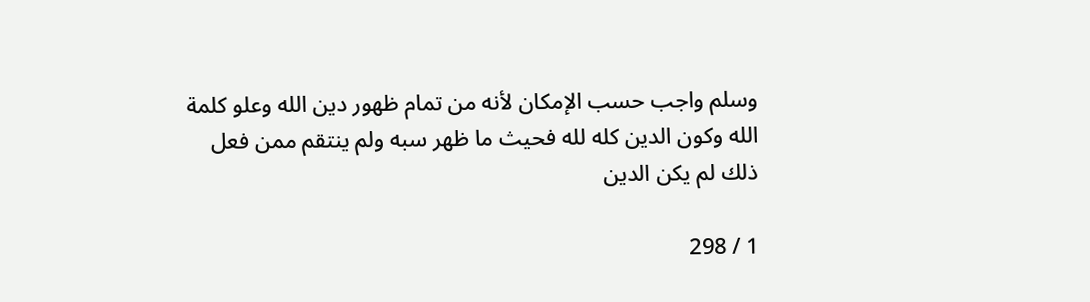وسلم واجب حسب الإمكان لأنه من تمام ظهور دين الله وعلو كلمة الله وكون الدين كله لله فحيث ما ظهر سبه ولم ينتقم ممن فعل ذلك لم يكن الدين

1 / 298